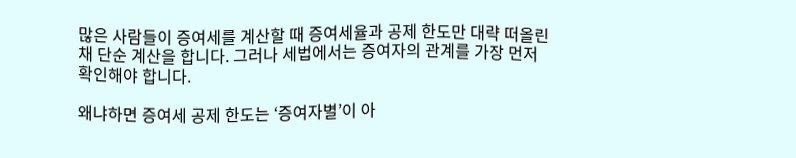많은 사람들이 증여세를 계산할 때 증여세율과 공제 한도만 대략 떠올린 채 단순 계산을 합니다. 그러나 세법에서는 증여자의 관계를 가장 먼저 확인해야 합니다.

왜냐하면 증여세 공제 한도는 ‘증여자별’이 아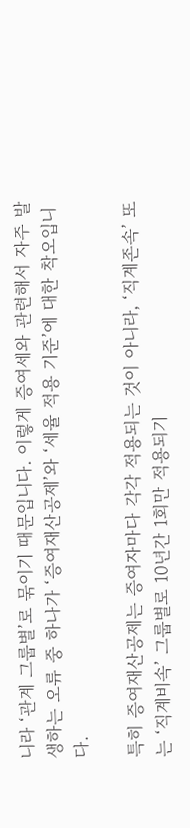니라 ‘관계 그룹별’로 묶이기 때문입니다. 이렇게 증여세와 관련해서 자주 발생하는 오류 중 하나가 ‘증여재산공제’와 ‘세율 적용 기준’에 대한 착오입니다.

특히 증여재산공제는 증여자마다 각각 적용되는 것이 아니라, ‘직계존속’ 또는 ‘직계비속’ 그룹별로 10년간 1회만 적용되기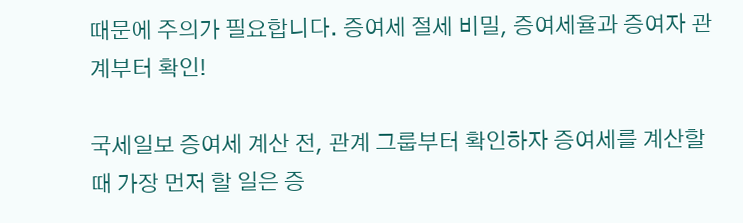때문에 주의가 필요합니다. 증여세 절세 비밀, 증여세율과 증여자 관계부터 확인!

국세일보 증여세 계산 전, 관계 그룹부터 확인하자 증여세를 계산할 때 가장 먼저 할 일은 증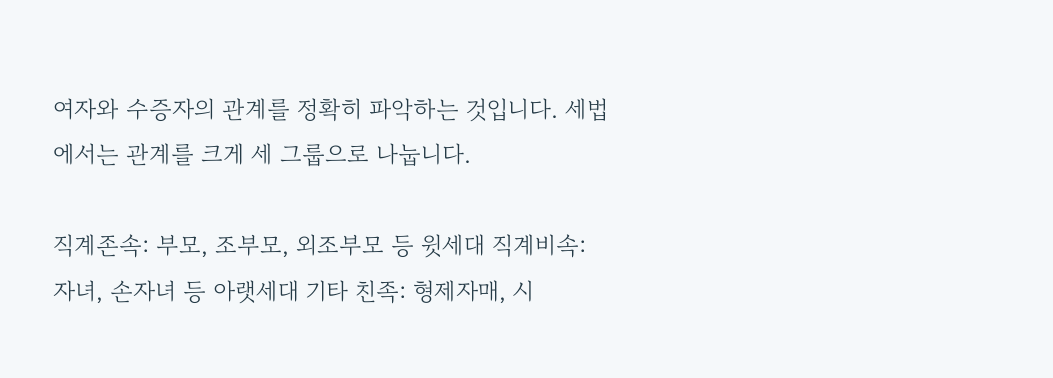여자와 수증자의 관계를 정확히 파악하는 것입니다. 세법에서는 관계를 크게 세 그룹으로 나눕니다.

직계존속: 부모, 조부모, 외조부모 등 윗세대 직계비속: 자녀, 손자녀 등 아랫세대 기타 친족: 형제자매, 시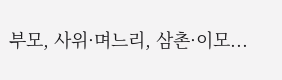부모, 사위·며느리, 삼촌·이모...